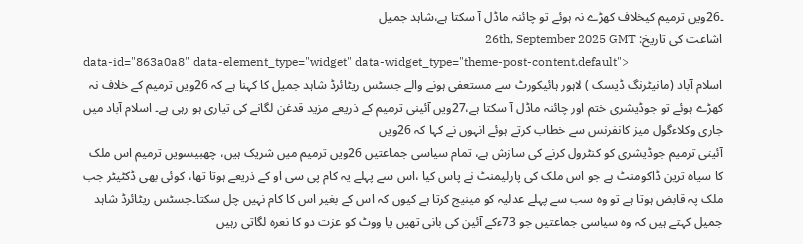۔26ویں ترمیم کیخلاف کھڑے نہ ہوئے تو چائنہ ماڈل آ سکتا ہے،شاہد جمیل
اشاعت کی تاریخ: 26th, September 2025 GMT
data-id="863a0a8" data-element_type="widget" data-widget_type="theme-post-content.default">
اسلام آباد (مانیٹرنگ ڈیسک ) لاہور ہائیکورٹ سے مستعفی ہونے والے جسٹس ریٹائرڈ شاہد جمیل کا کہنا ہے کہ 26ویں ترمیم کے خلاف نہ کھڑے ہوئے تو جوڈیشری ختم اور چائنہ ماڈل آ سکتا ہے،27ویں آئینی ترمیم کے ذریعے مزید قدغن لگانے کی تیاری ہو رہی ہے۔ اسلام آباد میں جاری وکلاءگول میز کانفرنس سے خطاب کرتے ہوئے انہوں نے کہا کہ 26ویں
آئینی ترمیم جوڈیشری کو کنٹرول کرنے کی سازش ہے، تمام سیاسی جماعتیں 26ویں ترمیم میں شریک ہیں، چھبیسویں ترمیم اس ملک کا سیاہ ترین ڈاکومنٹ ہے جو اس ملک کی پارلیمنٹ نے پاس کیا ،اس سے پہلے یہ کام پی سی او کے ذریعے ہوتا تھا، کوئی بھی ڈکٹیٹر جب ملک پہ قابض ہوتا ہے تو وہ سب سے پہلے عدلیہ کو مینیج کرتا ہے کیوں کہ اس کے بغیر اس کا کام نہیں چل سکتا۔جسٹس ریٹائرڈ شاہد جمیل کہتے ہیں کہ وہ سیاسی جماعتیں جو 73ءکے آئین کی بانی تھیں یا ووٹ کو عزت دو کا نعرہ لگاتی رہیں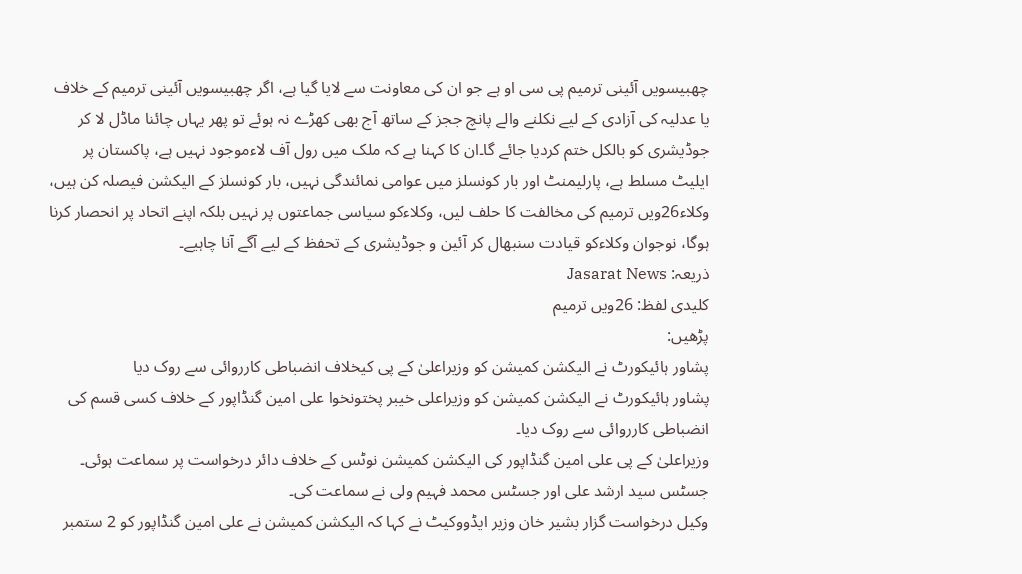چھبیسویں آئینی ترمیم پی سی او ہے جو ان کی معاونت سے لایا گیا ہے، اگر چھبیسویں آئینی ترمیم کے خلاف یا عدلیہ کی آزادی کے لیے نکلنے والے پانچ ججز کے ساتھ آج بھی کھڑے نہ ہوئے تو پھر یہاں چائنا ماڈل لا کر جوڈیشری کو بالکل ختم کردیا جائے گا۔ان کا کہنا ہے کہ ملک میں رول آف لاءموجود نہیں ہے، پاکستان پر ایلیٹ مسلط ہے، پارلیمنٹ اور بار کونسلز میں عوامی نمائندگی نہیں، بار کونسلز کے الیکشن فیصلہ کن ہیں، وکلاء26ویں ترمیم کی مخالفت کا حلف لیں، وکلاءکو سیاسی جماعتوں پر نہیں بلکہ اپنے اتحاد پر انحصار کرنا ہوگا، نوجوان وکلاءکو قیادت سنبھال کر آئین و جوڈیشری کے تحفظ کے لیے آگے آنا چاہیے۔
ذریعہ: Jasarat News
کلیدی لفظ: 26ویں ترمیم
پڑھیں:
پشاور ہائیکورٹ نے الیکشن کمیشن کو وزیراعلیٰ کے پی کیخلاف انضباطی کارروائی سے روک دیا
پشاور ہائیکورٹ نے الیکشن کمیشن کو وزیراعلی خیبر پختونخوا علی امین گنڈاپور کے خلاف کسی قسم کی انضباطی کارروائی سے روک دیا۔
وزیراعلیٰ کے پی علی امین گنڈاپور کی الیکشن کمیشن نوٹس کے خلاف دائر درخواست پر سماعت ہوئی۔ جسٹس سید ارشد علی اور جسٹس محمد فہیم ولی نے سماعت کی۔
وکیل درخواست گزار بشیر خان وزیر ایڈووکیٹ نے کہا کہ الیکشن کمیشن نے علی امین گنڈاپور کو 2 ستمبر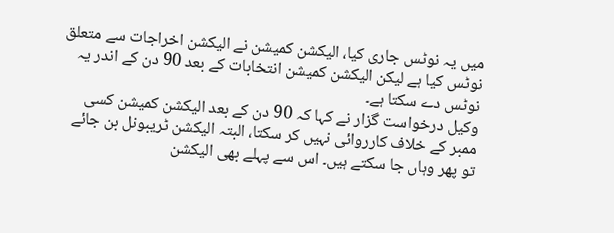میں یہ نوٹس جاری کیا، الیکشن کمیشن نے الیکشن اخراجات سے متعلق نوٹس کیا ہے لیکن الیکشن کمیشن انتخابات کے بعد 90 دن کے اندر یہ نوٹس دے سکتا ہے۔
وکیل درخواست گزار نے کہا کہ 90 دن کے بعد الیکشن کمیشن کسی ممبر کے خلاف کارروائی نہیں کر سکتا، البتہ الیکشن ٹریبونل بن جائے تو پھر وہاں جا سکتے ہیں۔ اس سے پہلے بھی الیکشن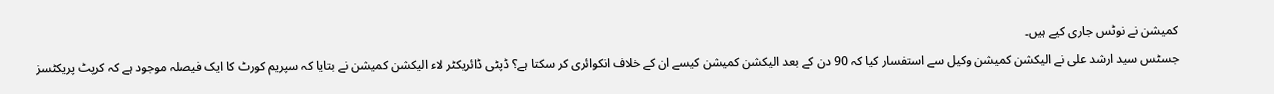کمیشن نے نوٹس جاری کیے ہیں۔
جسٹس سید ارشد علی نے الیکشن کمیشن وکیل سے استفسار کیا کہ 90 دن کے بعد الیکشن کمیشن کیسے ان کے خلاف انکوائری کر سکتا ہے؟ ڈپٹی ڈائریکٹر لاء الیکشن کمیشن نے بتایا کہ سپریم کورٹ کا ایک فیصلہ موجود ہے کہ کرپٹ پریکٹسز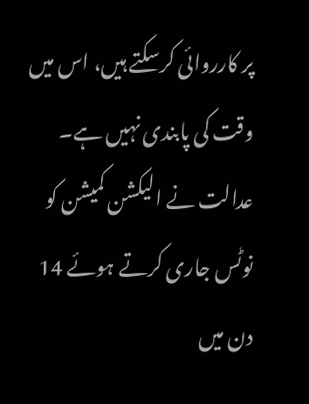پر کارروائی کرسکتے ہیں، اس میں وقت کی پابندی نہیں ہے۔
عدالت نے الیکشن کمیشن کو نوٹس جاری کرتے ہوئے 14 دن میں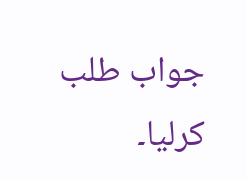جواب طلب کرلیا۔